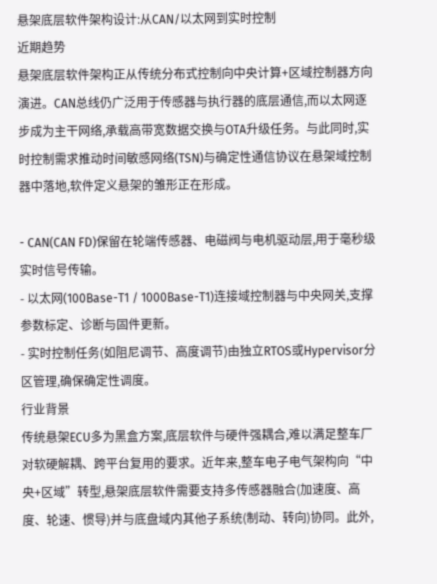悬架底层软件架构设计:从CAN/以太网到实时控制
近期趋势
悬架底层软件架构正从传统分布式控制向中央计算+区域控制器方向演进。CAN总线仍广泛用于传感器与执行器的底层通信,而以太网逐步成为主干网络,承载高带宽数据交换与OTA升级任务。与此同时,实时控制需求推动时间敏感网络(TSN)与确定性通信协议在悬架域控制器中落地,软件定义悬架的雏形正在形成。

- CAN(CAN FD)保留在轮端传感器、电磁阀与电机驱动层,用于毫秒级实时信号传输。
- 以太网(100Base-T1 / 1000Base-T1)连接域控制器与中央网关,支撑参数标定、诊断与固件更新。
- 实时控制任务(如阻尼调节、高度调节)由独立RTOS或Hypervisor分区管理,确保确定性调度。
行业背景
传统悬架ECU多为黑盒方案,底层软件与硬件强耦合,难以满足整车厂对软硬解耦、跨平台复用的要求。近年来,整车电子电气架构向“中央+区域”转型,悬架底层软件需要支持多传感器融合(加速度、高度、轮速、惯导)并与底盘域内其他子系统(制动、转向)协同。此外,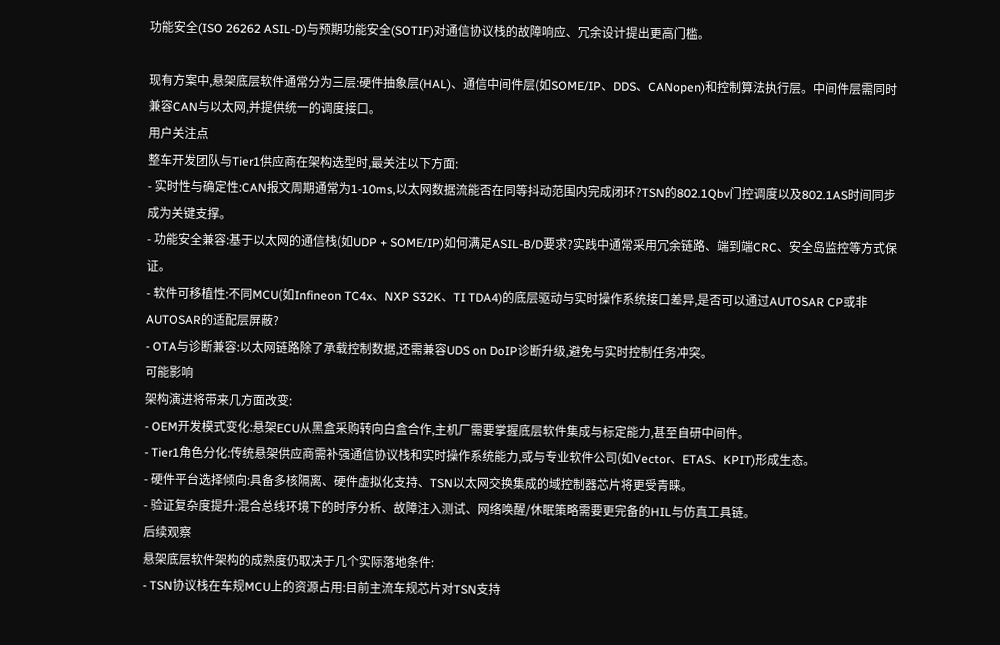功能安全(ISO 26262 ASIL-D)与预期功能安全(SOTIF)对通信协议栈的故障响应、冗余设计提出更高门槛。

现有方案中,悬架底层软件通常分为三层:硬件抽象层(HAL)、通信中间件层(如SOME/IP、DDS、CANopen)和控制算法执行层。中间件层需同时兼容CAN与以太网,并提供统一的调度接口。
用户关注点
整车开发团队与Tier1供应商在架构选型时,最关注以下方面:
- 实时性与确定性:CAN报文周期通常为1-10ms,以太网数据流能否在同等抖动范围内完成闭环?TSN的802.1Qbv门控调度以及802.1AS时间同步成为关键支撑。
- 功能安全兼容:基于以太网的通信栈(如UDP + SOME/IP)如何满足ASIL-B/D要求?实践中通常采用冗余链路、端到端CRC、安全岛监控等方式保证。
- 软件可移植性:不同MCU(如Infineon TC4x、NXP S32K、TI TDA4)的底层驱动与实时操作系统接口差异,是否可以通过AUTOSAR CP或非AUTOSAR的适配层屏蔽?
- OTA与诊断兼容:以太网链路除了承载控制数据,还需兼容UDS on DoIP诊断升级,避免与实时控制任务冲突。
可能影响
架构演进将带来几方面改变:
- OEM开发模式变化:悬架ECU从黑盒采购转向白盒合作,主机厂需要掌握底层软件集成与标定能力,甚至自研中间件。
- Tier1角色分化:传统悬架供应商需补强通信协议栈和实时操作系统能力,或与专业软件公司(如Vector、ETAS、KPIT)形成生态。
- 硬件平台选择倾向:具备多核隔离、硬件虚拟化支持、TSN以太网交换集成的域控制器芯片将更受青睐。
- 验证复杂度提升:混合总线环境下的时序分析、故障注入测试、网络唤醒/休眠策略需要更完备的HIL与仿真工具链。
后续观察
悬架底层软件架构的成熟度仍取决于几个实际落地条件:
- TSN协议栈在车规MCU上的资源占用:目前主流车规芯片对TSN支持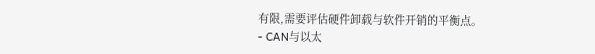有限,需要评估硬件卸载与软件开销的平衡点。
- CAN与以太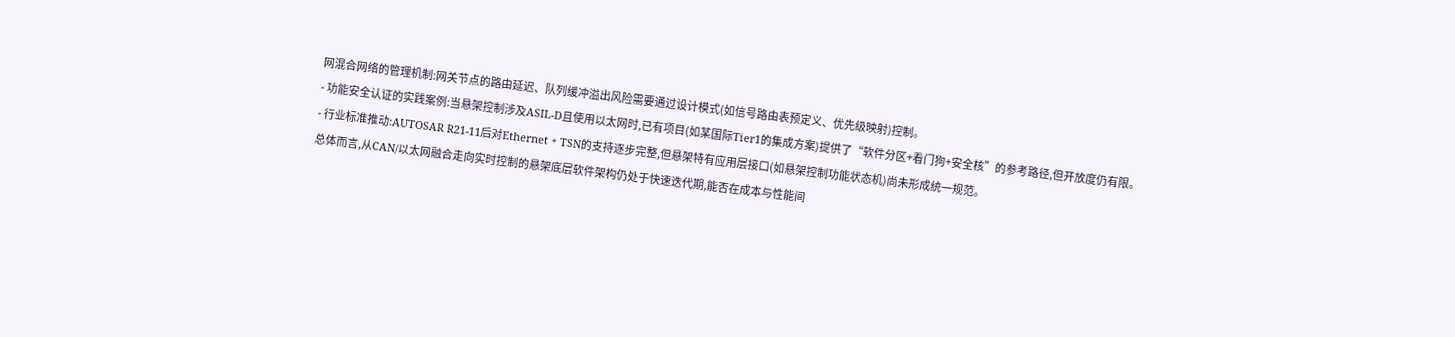网混合网络的管理机制:网关节点的路由延迟、队列缓冲溢出风险需要通过设计模式(如信号路由表预定义、优先级映射)控制。
- 功能安全认证的实践案例:当悬架控制涉及ASIL-D且使用以太网时,已有项目(如某国际Tier1的集成方案)提供了“软件分区+看门狗+安全核”的参考路径,但开放度仍有限。
- 行业标准推动:AUTOSAR R21-11后对Ethernet + TSN的支持逐步完整,但悬架特有应用层接口(如悬架控制功能状态机)尚未形成统一规范。
总体而言,从CAN/以太网融合走向实时控制的悬架底层软件架构仍处于快速迭代期,能否在成本与性能间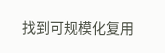找到可规模化复用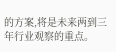的方案,将是未来两到三年行业观察的重点。